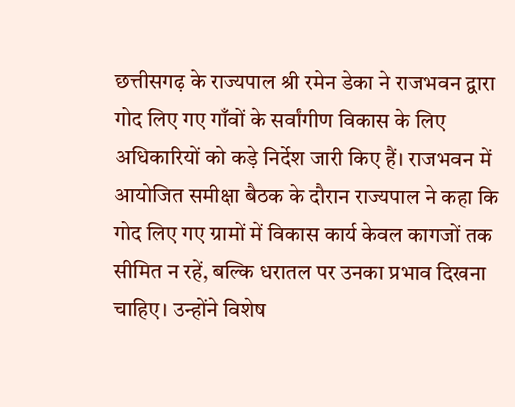छत्तीसगढ़ के राज्यपाल श्री रमेन डेका ने राजभवन द्वारा गोद लिए गए गाँवों के सर्वांगीण विकास के लिए अधिकारियों को कड़े निर्देश जारी किए हैं। राजभवन में आयोजित समीक्षा बैठक के दौरान राज्यपाल ने कहा कि गोद लिए गए ग्रामों में विकास कार्य केवल कागजों तक सीमित न रहें, बल्कि धरातल पर उनका प्रभाव दिखना चाहिए। उन्होंने विशेष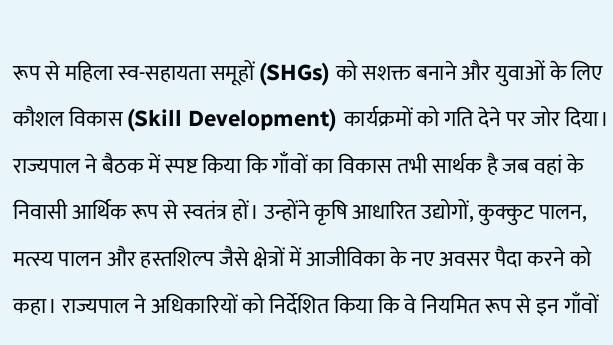रूप से महिला स्व-सहायता समूहों (SHGs) को सशक्त बनाने और युवाओं के लिए कौशल विकास (Skill Development) कार्यक्रमों को गति देने पर जोर दिया।
राज्यपाल ने बैठक में स्पष्ट किया कि गाँवों का विकास तभी सार्थक है जब वहां के निवासी आर्थिक रूप से स्वतंत्र हों। उन्होंने कृषि आधारित उद्योगों, कुक्कुट पालन, मत्स्य पालन और हस्तशिल्प जैसे क्षेत्रों में आजीविका के नए अवसर पैदा करने को कहा। राज्यपाल ने अधिकारियों को निर्देशित किया कि वे नियमित रूप से इन गाँवों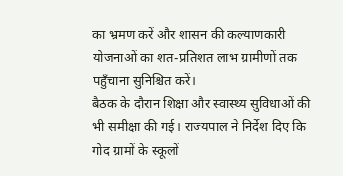का भ्रमण करें और शासन की कल्याणकारी योजनाओं का शत-प्रतिशत लाभ ग्रामीणों तक पहुँचाना सुनिश्चित करें।
बैठक के दौरान शिक्षा और स्वास्थ्य सुविधाओं की भी समीक्षा की गई। राज्यपाल ने निर्देश दिए कि गोद ग्रामों के स्कूलों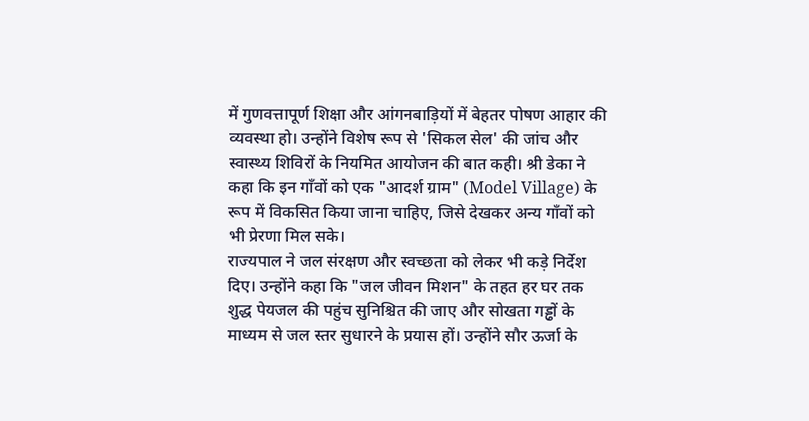में गुणवत्तापूर्ण शिक्षा और आंगनबाड़ियों में बेहतर पोषण आहार की व्यवस्था हो। उन्होंने विशेष रूप से 'सिकल सेल' की जांच और स्वास्थ्य शिविरों के नियमित आयोजन की बात कही। श्री डेका ने कहा कि इन गाँवों को एक "आदर्श ग्राम" (Model Village) के रूप में विकसित किया जाना चाहिए, जिसे देखकर अन्य गाँवों को भी प्रेरणा मिल सके।
राज्यपाल ने जल संरक्षण और स्वच्छता को लेकर भी कड़े निर्देश दिए। उन्होंने कहा कि "जल जीवन मिशन" के तहत हर घर तक शुद्ध पेयजल की पहुंच सुनिश्चित की जाए और सोखता गड्ढों के माध्यम से जल स्तर सुधारने के प्रयास हों। उन्होंने सौर ऊर्जा के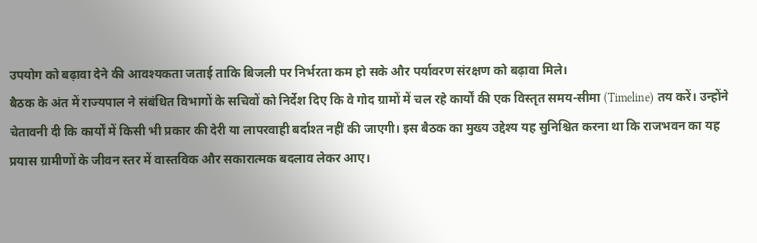उपयोग को बढ़ावा देने की आवश्यकता जताई ताकि बिजली पर निर्भरता कम हो सके और पर्यावरण संरक्षण को बढ़ावा मिले।
बैठक के अंत में राज्यपाल ने संबंधित विभागों के सचिवों को निर्देश दिए कि वे गोद ग्रामों में चल रहे कार्यों की एक विस्तृत समय-सीमा (Timeline) तय करें। उन्होंने चेतावनी दी कि कार्यों में किसी भी प्रकार की देरी या लापरवाही बर्दाश्त नहीं की जाएगी। इस बैठक का मुख्य उद्देश्य यह सुनिश्चित करना था कि राजभवन का यह प्रयास ग्रामीणों के जीवन स्तर में वास्तविक और सकारात्मक बदलाव लेकर आए।